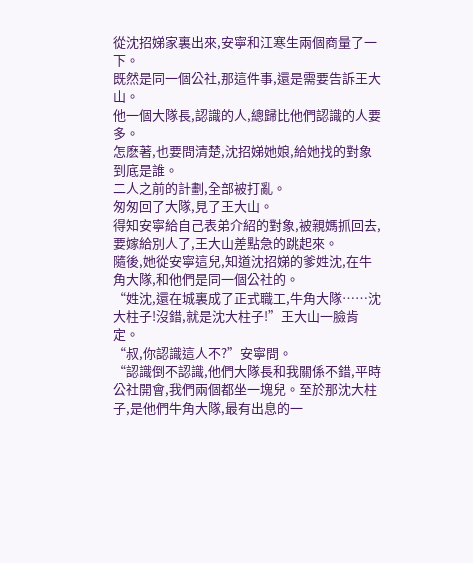從沈招娣家裏出來,安寧和江寒生兩個商量了一下。
既然是同一個公社,那這件事,還是需要告訴王大山。
他一個大隊長,認識的人,總歸比他們認識的人要多。
怎麽著,也要問清楚,沈招娣她娘,給她找的對象到底是誰。
二人之前的計劃,全部被打亂。
匆匆回了大隊,見了王大山。
得知安寧給自己表弟介紹的對象,被親媽抓回去,要嫁給別人了,王大山差點急的跳起來。
隨後,她從安寧這兒,知道沈招娣的爹姓沈,在牛角大隊,和他們是同一個公社的。
“姓沈,還在城裏成了正式職工,牛角大隊……沈大柱子!沒錯,就是沈大柱子!”王大山一臉肯定。
“叔,你認識這人不?”安寧問。
“認識倒不認識,他們大隊長和我關係不錯,平時公社開會,我們兩個都坐一塊兒。至於那沈大柱子,是他們牛角大隊,最有出息的一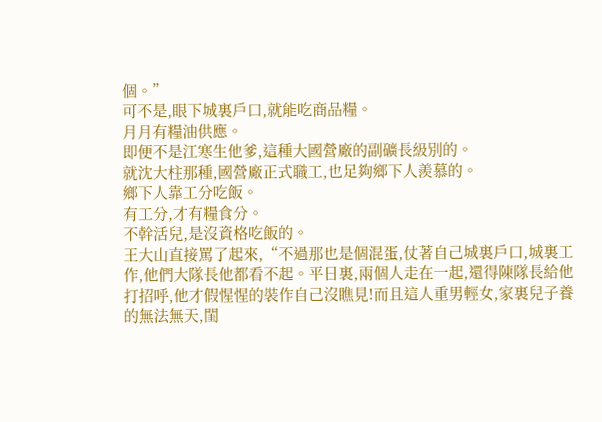個。”
可不是,眼下城裏戶口,就能吃商品糧。
月月有糧油供應。
即便不是江寒生他爹,這種大國營廠的副礦長級別的。
就沈大柱那種,國營廠正式職工,也足夠鄉下人羨慕的。
鄉下人靠工分吃飯。
有工分,才有糧食分。
不幹活兒,是沒資格吃飯的。
王大山直接罵了起來,“不過那也是個混蛋,仗著自己城裏戶口,城裏工作,他們大隊長他都看不起。平日裏,兩個人走在一起,還得陳隊長給他打招呼,他才假惺惺的裝作自己沒瞧見!而且這人重男輕女,家裏兒子養的無法無天,閨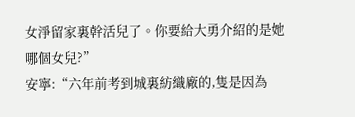女淨留家裏幹活兒了。你要給大勇介紹的是她哪個女兒?”
安寧:“六年前考到城裏紡織廠的,隻是因為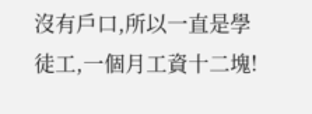沒有戶口,所以一直是學徒工,一個月工資十二塊!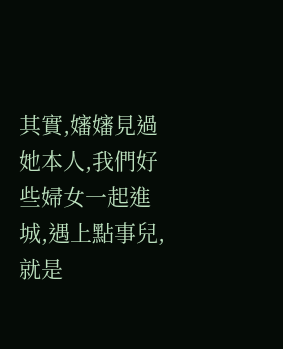其實,嬸嬸見過她本人,我們好些婦女一起進城,遇上點事兒,就是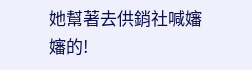她幫著去供銷社喊嬸嬸的!